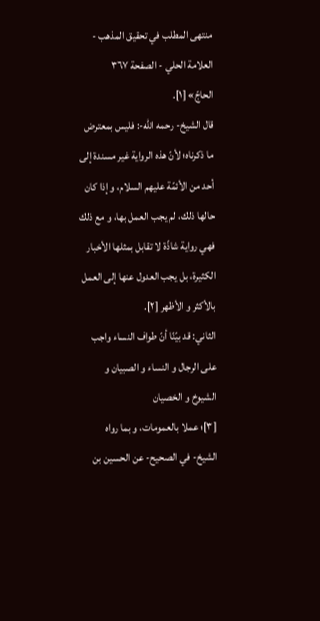منتهى المطلب في تحقيق المذهب - العلامة الحلي - الصفحة ٣٦٧
الحاجّ» [١].
قال الشيخ- رحمه اللّه-: فليس بمعترض ما ذكرناه؛ لأنّ هذه الرواية غير مسندة إلى أحد من الأئمّة عليهم السلام، و إذا كان حالها ذلك، لم يجب العمل بها، و مع ذلك فهي رواية شاذّة لا تقابل بمثلها الأخبار الكثيرة، بل يجب العدول عنها إلى العمل بالأكثر و الأظهر [٢].
الثاني: قد بيّنّا أنّ طواف النساء واجب على الرجال و النساء و الصبيان و الشيوخ و الخصيان
[٣]؛ عملا بالعمومات، و بما رواه الشيخ- في الصحيح- عن الحسين بن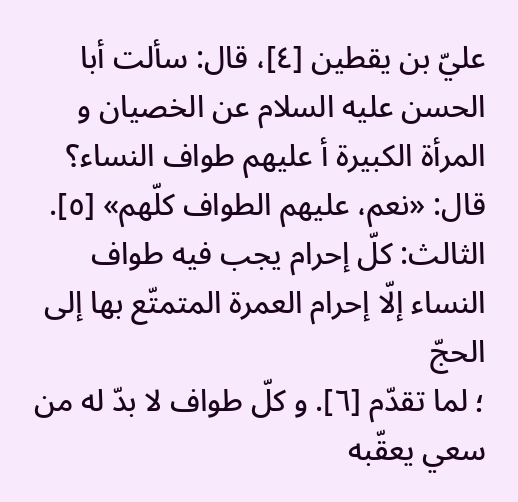عليّ بن يقطين [٤]، قال: سألت أبا الحسن عليه السلام عن الخصيان و المرأة الكبيرة أ عليهم طواف النساء؟ قال: «نعم، عليهم الطواف كلّهم» [٥].
الثالث: كلّ إحرام يجب فيه طواف النساء إلّا إحرام العمرة المتمتّع بها إلى الحجّ
؛ لما تقدّم [٦]. و كلّ طواف لا بدّ له من سعي يعقّبه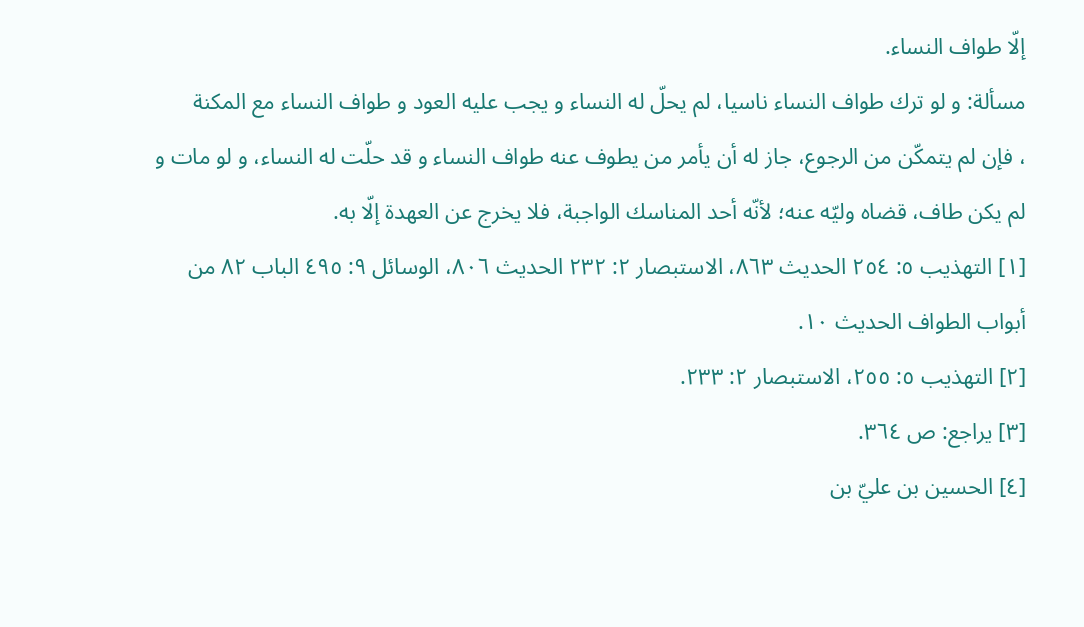إلّا طواف النساء.
مسألة: و لو ترك طواف النساء ناسيا، لم يحلّ له النساء و يجب عليه العود و طواف النساء مع المكنة
، فإن لم يتمكّن من الرجوع، جاز له أن يأمر من يطوف عنه طواف النساء و قد حلّت له النساء، و لو مات و لم يكن طاف، قضاه وليّه عنه؛ لأنّه أحد المناسك الواجبة، فلا يخرج عن العهدة إلّا به.
[١] التهذيب ٥: ٢٥٤ الحديث ٨٦٣، الاستبصار ٢: ٢٣٢ الحديث ٨٠٦، الوسائل ٩: ٤٩٥ الباب ٨٢ من أبواب الطواف الحديث ١٠.
[٢] التهذيب ٥: ٢٥٥، الاستبصار ٢: ٢٣٣.
[٣] يراجع: ص ٣٦٤.
[٤] الحسين بن عليّ بن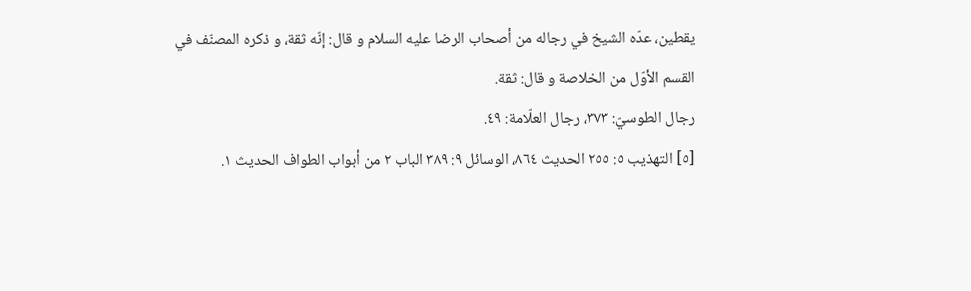يقطين، عدّه الشيخ في رجاله من أصحاب الرضا عليه السلام و قال: إنّه ثقة، و ذكره المصنّف في القسم الأوّل من الخلاصة و قال: ثقة.
رجال الطوسيّ: ٣٧٣، رجال العلّامة: ٤٩.
[٥] التهذيب ٥: ٢٥٥ الحديث ٨٦٤، الوسائل ٩: ٣٨٩ الباب ٢ من أبواب الطواف الحديث ١.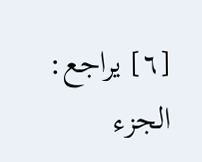[٦] يراجع: الجزء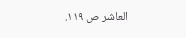العاشر ص ١١٩.